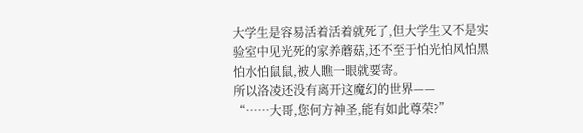大学生是容易活着活着就死了,但大学生又不是实验室中见光死的家养蘑菇,还不至于怕光怕风怕黑怕水怕鼠鼠,被人瞧一眼就要寄。
所以洛凌还没有离开这魔幻的世界——
“……大哥,您何方神圣,能有如此尊荣?”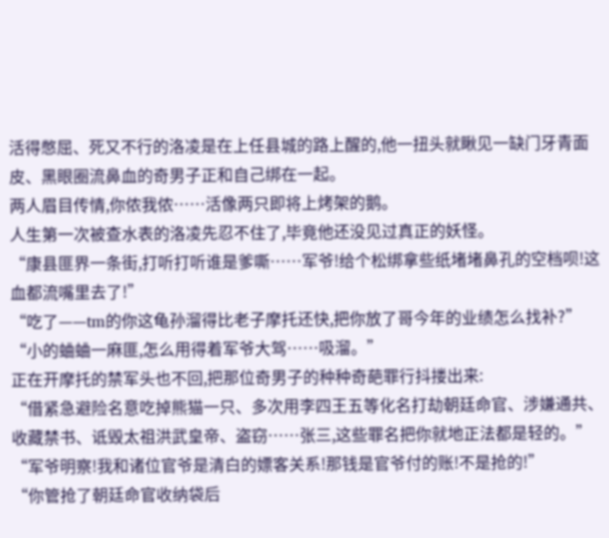活得憋屈、死又不行的洛凌是在上任县城的路上醒的,他一扭头就瞅见一缺门牙青面皮、黑眼圈流鼻血的奇男子正和自己绑在一起。
两人眉目传情,你侬我侬……活像两只即将上烤架的鹅。
人生第一次被查水表的洛凌先忍不住了,毕竟他还没见过真正的妖怪。
“康县匪界一条街,打听打听谁是爹嘶……军爷!给个松绑拿些纸堵堵鼻孔的空档呗!这血都流嘴里去了!”
“吃了——tm的你这龟孙溜得比老子摩托还快,把你放了哥今年的业绩怎么找补?”
“小的蛐蛐一麻匪,怎么用得着军爷大驾……吸溜。”
正在开摩托的禁军头也不回,把那位奇男子的种种奇葩罪行抖搂出来:
“借紧急避险名意吃掉熊猫一只、多次用李四王五等化名打劫朝廷命官、涉嫌通共、收藏禁书、诋毁太祖洪武皇帝、盗窃……张三,这些罪名把你就地正法都是轻的。”
“军爷明察!我和诸位官爷是清白的嫖客关系!那钱是官爷付的账!不是抢的!”
“你管抢了朝廷命官收纳袋后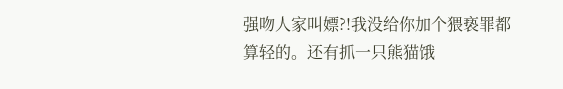强吻人家叫嫖?!我没给你加个猥亵罪都算轻的。还有抓一只熊猫饿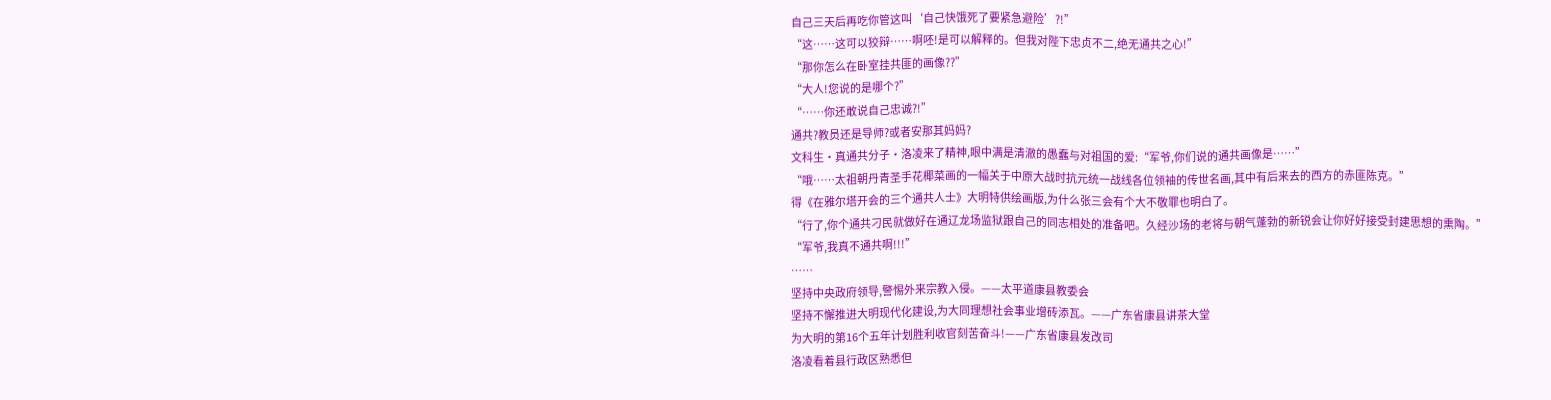自己三天后再吃你管这叫‘自己快饿死了要紧急避险’?!”
“这……这可以狡辩……啊呸!是可以解释的。但我对陛下忠贞不二,绝无通共之心!”
“那你怎么在卧室挂共匪的画像??”
“大人!您说的是哪个?”
“……你还敢说自己忠诚?!”
通共?教员还是导师?或者安那其妈妈?
文科生·真通共分子·洛凌来了精神,眼中满是清澈的愚蠢与对祖国的爱:“军爷,你们说的通共画像是……”
“哦……太祖朝丹青圣手花椰菜画的一幅关于中原大战时抗元统一战线各位领袖的传世名画,其中有后来去的西方的赤匪陈克。”
得《在雅尔塔开会的三个通共人士》大明特供绘画版,为什么张三会有个大不敬罪也明白了。
“行了,你个通共刁民就做好在通辽龙场监狱跟自己的同志相处的准备吧。久经沙场的老将与朝气蓬勃的新锐会让你好好接受封建思想的熏陶。”
“军爷,我真不通共啊!!!”
……
坚持中央政府领导,警惕外来宗教入侵。——太平道康县教委会
坚持不懈推进大明现代化建设,为大同理想社会事业增砖添瓦。——广东省康县讲茶大堂
为大明的第16个五年计划胜利收官刻苦奋斗!——广东省康县发改司
洛凌看着县行政区熟悉但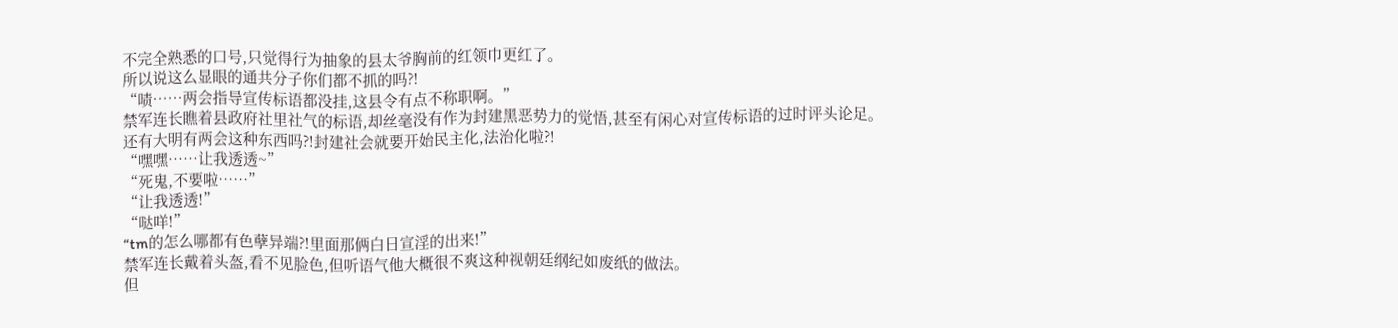不完全熟悉的口号,只觉得行为抽象的县太爷胸前的红领巾更红了。
所以说这么显眼的通共分子你们都不抓的吗?!
“啧……两会指导宣传标语都没挂,这县令有点不称职啊。”
禁军连长瞧着县政府社里社气的标语,却丝毫没有作为封建黑恶势力的觉悟,甚至有闲心对宣传标语的过时评头论足。
还有大明有两会这种东西吗?!封建社会就要开始民主化,法治化啦?!
“嘿嘿……让我透透~”
“死鬼,不要啦……”
“让我透透!”
“哒咩!”
“tm的怎么哪都有色孽异端?!里面那俩白日宣淫的出来!”
禁军连长戴着头盔,看不见脸色,但听语气他大概很不爽这种视朝廷纲纪如废纸的做法。
但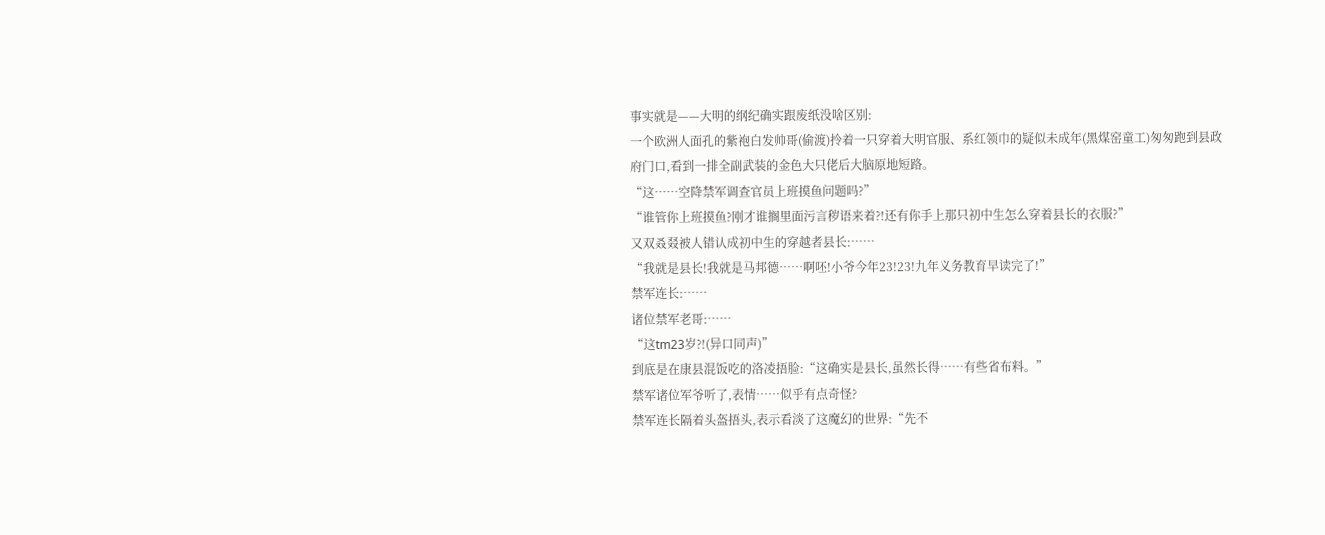事实就是——大明的纲纪确实跟废纸没啥区别:
一个欧洲人面孔的紫袍白发帅哥(偷渡)拎着一只穿着大明官服、系红领巾的疑似未成年(黑煤窑童工)匆匆跑到县政府门口,看到一排全副武装的金色大只佬后大脑原地短路。
“这……空降禁军调查官员上班摸鱼问题吗?”
“谁管你上班摸鱼?刚才谁搁里面污言秽语来着?!还有你手上那只初中生怎么穿着县长的衣服?”
又双叒叕被人错认成初中生的穿越者县长:……
“我就是县长!我就是马邦德……啊呸!小爷今年23!23!九年义务教育早读完了!”
禁军连长:……
诸位禁军老哥:……
“这tm23岁?!(异口同声)”
到底是在康县混饭吃的洛凌捂脸:“这确实是县长,虽然长得……有些省布料。”
禁军诸位军爷听了,表情……似乎有点奇怪?
禁军连长隔着头盔捂头,表示看淡了这魔幻的世界:“先不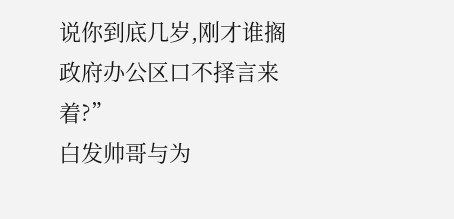说你到底几岁,刚才谁搁政府办公区口不择言来着?”
白发帅哥与为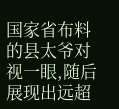国家省布料的县太爷对视一眼,随后展现出远超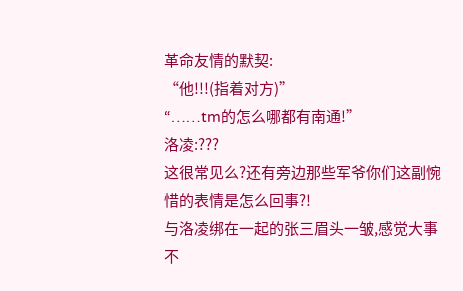革命友情的默契:
“他!!!(指着对方)”
“……tm的怎么哪都有南通!”
洛凌:???
这很常见么?还有旁边那些军爷你们这副惋惜的表情是怎么回事?!
与洛凌绑在一起的张三眉头一皱,感觉大事不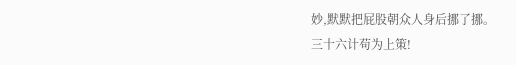妙,默默把屁股朝众人身后挪了挪。
三十六计苟为上策!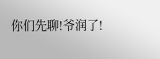你们先聊!爷润了!